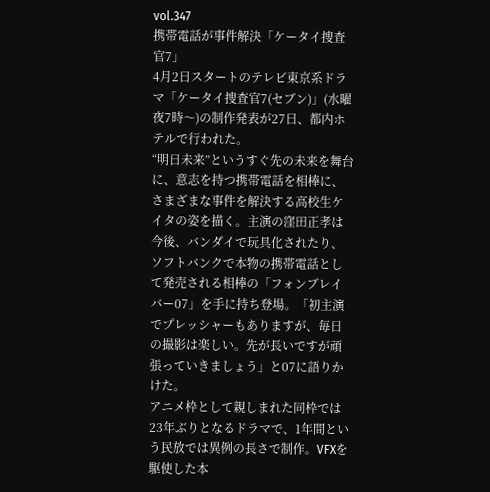vol.347
携帯電話が事件解決「ケータイ捜査官7」
4月2日スタートのテレビ東京系ドラマ「ケータイ捜査官7(セブン)」(水曜夜7時〜)の制作発表が27日、都内ホテルで行われた。
“明日未来”というすぐ先の未来を舞台に、意志を持つ携帯電話を相棒に、さまざまな事件を解決する高校生ケイタの姿を描く。主演の窪田正孝は今後、バンダイで玩具化されたり、ソフトバンクで本物の携帯電話として発売される相棒の「フォンブレイバー07」を手に持ち登場。「初主演でプレッシャーもありますが、毎日の撮影は楽しい。先が長いですが頑張っていきましょう」と07に語りかけた。
アニメ枠として親しまれた同枠では23年ぶりとなるドラマで、1年間という民放では異例の長さで制作。VFXを駆使した本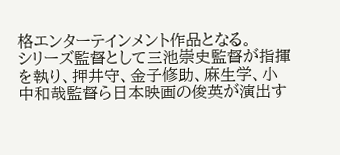格エンターテインメント作品となる。
シリーズ監督として三池崇史監督が指揮を執り、押井守、金子修助、麻生学、小中和哉監督ら日本映画の俊英が演出す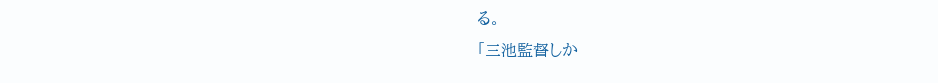る。
「三池監督しか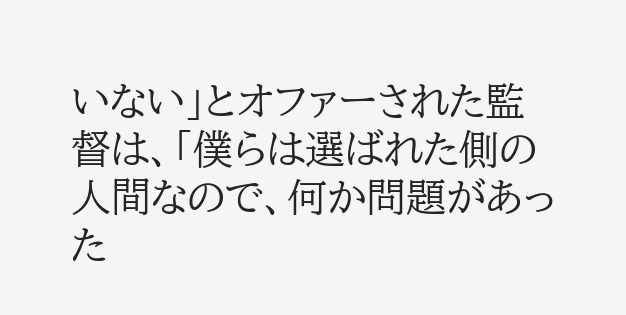いない」とオファーされた監督は、「僕らは選ばれた側の人間なので、何か問題があった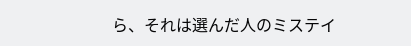ら、それは選んだ人のミステイ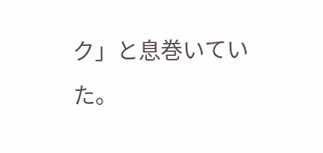ク」と息巻いていた。